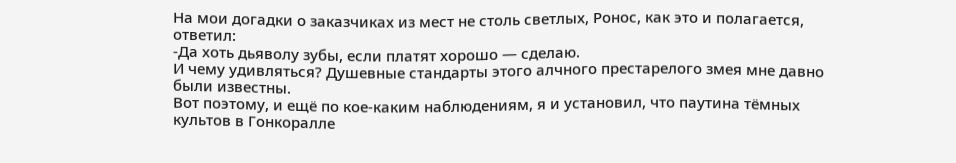На мои догадки о заказчиках из мест не столь светлых, Ронос, как это и полагается, ответил:
-Да хоть дьяволу зубы, если платят хорошо — сделаю.
И чему удивляться? Душевные стандарты этого алчного престарелого змея мне давно были известны.
Вот поэтому, и ещё по кое-каким наблюдениям, я и установил, что паутина тёмных культов в Гонкоралле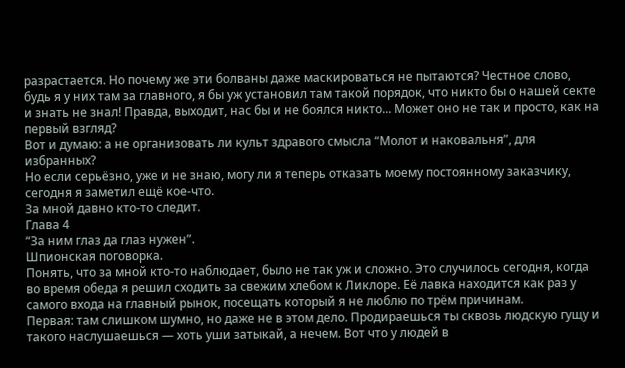разрастается. Но почему же эти болваны даже маскироваться не пытаются? Честное слово, будь я у них там за главного, я бы уж установил там такой порядок, что никто бы о нашей секте и знать не знал! Правда, выходит, нас бы и не боялся никто... Может оно не так и просто, как на первый взгляд?
Вот и думаю: а не организовать ли культ здравого смысла “Молот и наковальня”, для избранных?
Но если серьёзно, уже и не знаю, могу ли я теперь отказать моему постоянному заказчику, сегодня я заметил ещё кое-что.
За мной давно кто-то следит.
Глава 4
“За ним глаз да глаз нужен”.
Шпионская поговорка.
Понять, что за мной кто-то наблюдает, было не так уж и сложно. Это случилось сегодня, когда во время обеда я решил сходить за свежим хлебом к Ликлоре. Её лавка находится как раз у самого входа на главный рынок, посещать который я не люблю по трём причинам.
Первая: там слишком шумно, но даже не в этом дело. Продираешься ты сквозь людскую гущу и такого наслушаешься — хоть уши затыкай, а нечем. Вот что у людей в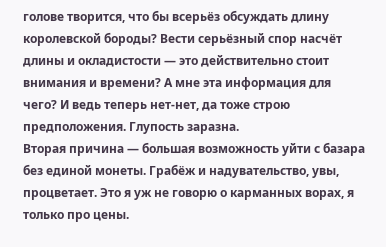голове творится, что бы всерьёз обсуждать длину королевской бороды? Вести серьёзный спор насчёт длины и окладистости — это действительно стоит внимания и времени? А мне эта информация для чего? И ведь теперь нет-нет, да тоже строю предположения. Глупость заразна.
Вторая причина — большая возможность уйти с базара без единой монеты. Грабёж и надувательство, увы, процветает. Это я уж не говорю о карманных ворах, я только про цены.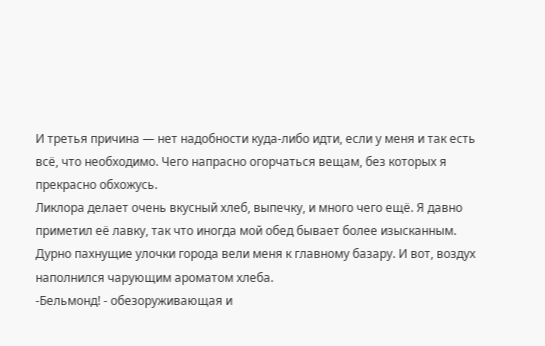И третья причина — нет надобности куда-либо идти, если у меня и так есть всё, что необходимо. Чего напрасно огорчаться вещам, без которых я прекрасно обхожусь.
Ликлора делает очень вкусный хлеб, выпечку, и много чего ещё. Я давно приметил её лавку, так что иногда мой обед бывает более изысканным.
Дурно пахнущие улочки города вели меня к главному базару. И вот, воздух наполнился чарующим ароматом хлеба.
-Бельмонд! - обезоруживающая и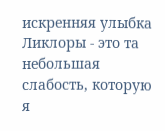искренняя улыбка Ликлоры - это та небольшая слабость, которую я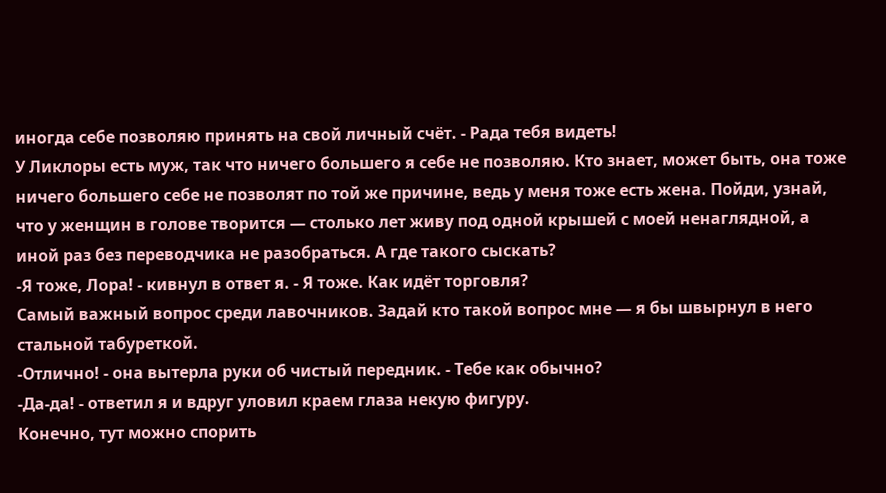иногда себе позволяю принять на свой личный счёт. - Рада тебя видеть!
У Ликлоры есть муж, так что ничего большего я себе не позволяю. Кто знает, может быть, она тоже ничего большего себе не позволят по той же причине, ведь у меня тоже есть жена. Пойди, узнай, что у женщин в голове творится — столько лет живу под одной крышей с моей ненаглядной, а иной раз без переводчика не разобраться. А где такого сыскать?
-Я тоже, Лора! - кивнул в ответ я. - Я тоже. Как идёт торговля?
Самый важный вопрос среди лавочников. Задай кто такой вопрос мне — я бы швырнул в него стальной табуреткой.
-Отлично! - она вытерла руки об чистый передник. - Тебе как обычно?
-Да-да! - ответил я и вдруг уловил краем глаза некую фигуру.
Конечно, тут можно спорить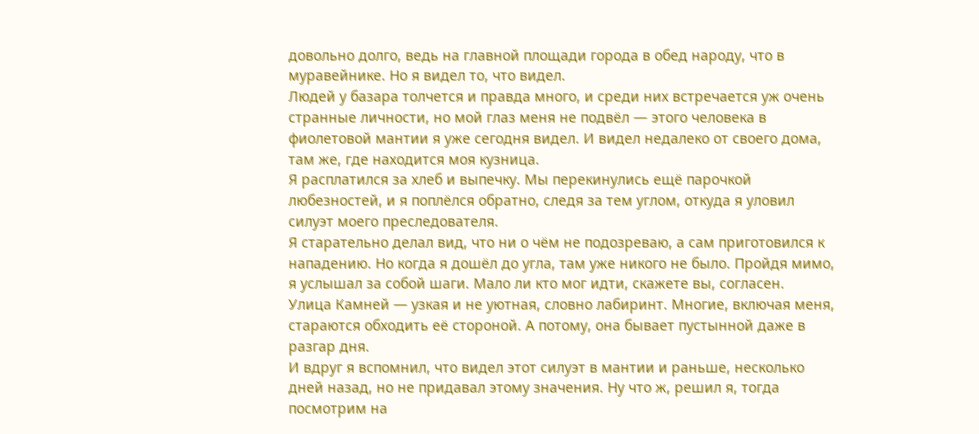довольно долго, ведь на главной площади города в обед народу, что в муравейнике. Но я видел то, что видел.
Людей у базара толчется и правда много, и среди них встречается уж очень странные личности, но мой глаз меня не подвёл — этого человека в фиолетовой мантии я уже сегодня видел. И видел недалеко от своего дома, там же, где находится моя кузница.
Я расплатился за хлеб и выпечку. Мы перекинулись ещё парочкой любезностей, и я поплёлся обратно, следя за тем углом, откуда я уловил силуэт моего преследователя.
Я старательно делал вид, что ни о чём не подозреваю, а сам приготовился к нападению. Но когда я дошёл до угла, там уже никого не было. Пройдя мимо, я услышал за собой шаги. Мало ли кто мог идти, скажете вы, согласен.
Улица Камней — узкая и не уютная, словно лабиринт. Многие, включая меня, стараются обходить её стороной. А потому, она бывает пустынной даже в разгар дня.
И вдруг я вспомнил, что видел этот силуэт в мантии и раньше, несколько дней назад, но не придавал этому значения. Ну что ж, решил я, тогда посмотрим на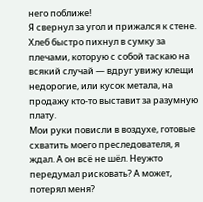него поближе!
Я свернул за угол и прижался к стене. Хлеб быстро пихнул в сумку за плечами, которую с собой таскаю на всякий случай — вдруг увижу клещи недорогие, или кусок метала, на продажу кто-то выставит за разумную плату.
Мои руки повисли в воздухе, готовые схватить моего преследователя, я ждал. А он всё не шёл. Неужто передумал рисковать? А может, потерял меня?